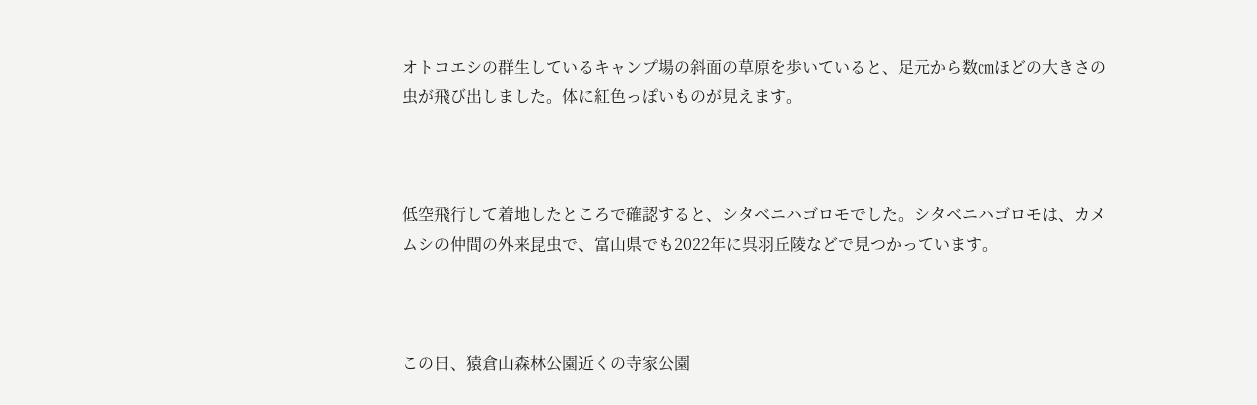オトコエシの群生しているキャンプ場の斜面の草原を歩いていると、足元から数㎝ほどの大きさの虫が飛び出しました。体に紅色っぽいものが見えます。



低空飛行して着地したところで確認すると、シタベニハゴロモでした。シタベニハゴロモは、カメムシの仲間の外来昆虫で、富山県でも2022年に呉羽丘陵などで見つかっています。



この日、猿倉山森林公園近くの寺家公園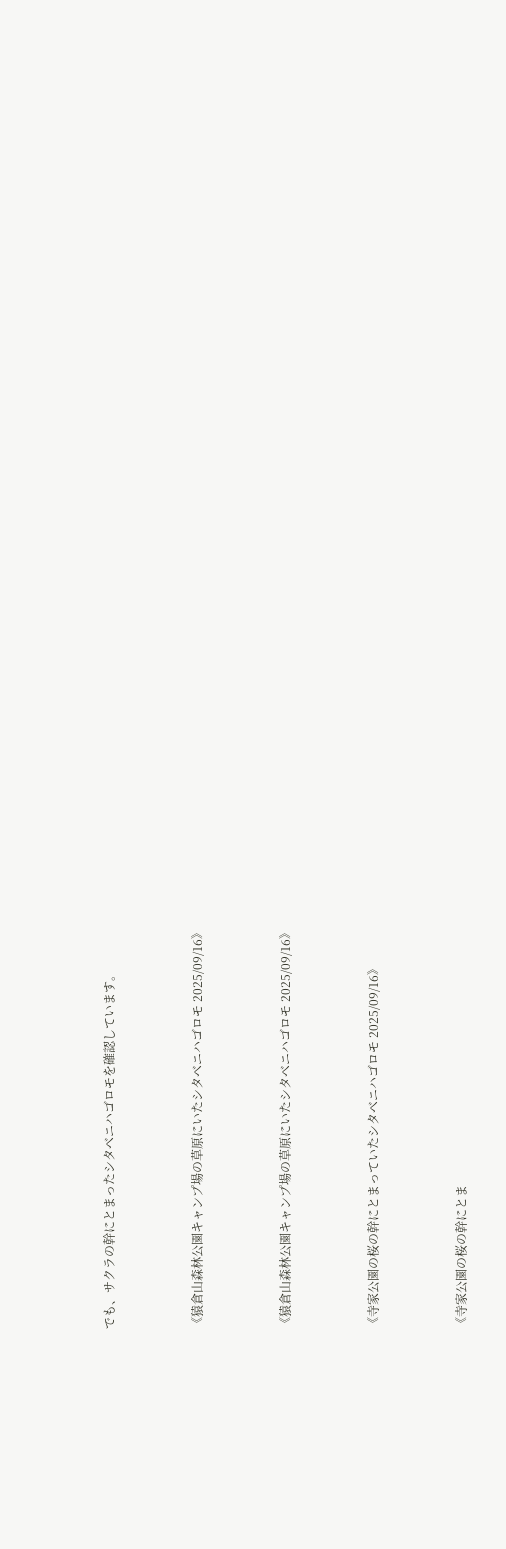でも、サクラの幹にとまったシタベニハゴロモを確認しています。



《猿倉山森林公園キャンプ場の草原にいたシタベニハゴロモ 2025/09/16》



《猿倉山森林公園キャンプ場の草原にいたシタベニハゴロモ 2025/09/16》



《寺家公園の桜の幹にとまっていたシタベニハゴロモ 2025/09/16》



《寺家公園の桜の幹にとま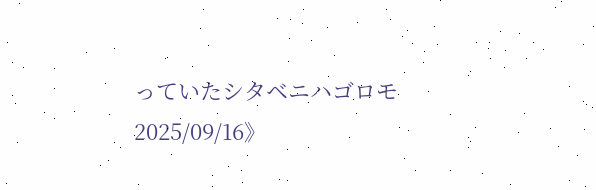っていたシタベニハゴロモ 2025/09/16》